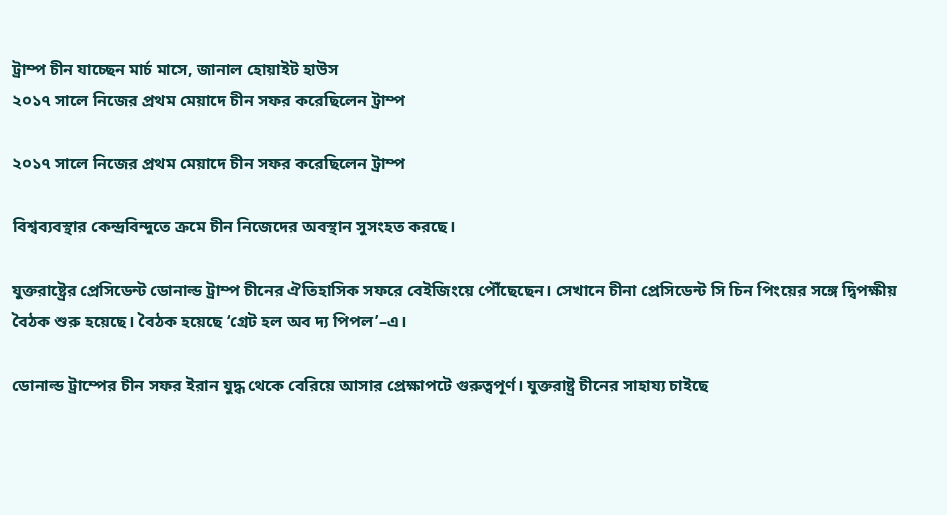ট্রাম্প চীন যাচ্ছেন মার্চ মাসে, জানাল হোয়াইট হাউস
২০১৭ সালে নিজের প্রথম মেয়াদে চীন সফর করেছিলেন ট্রাম্প

২০১৭ সালে নিজের প্রথম মেয়াদে চীন সফর করেছিলেন ট্রাম্প

বিশ্বব্যবস্থার কেন্দ্রবিন্দুতে ক্রমে চীন নিজেদের অবস্থান সুসংহত করছে।

যুক্তরাষ্ট্রের প্রেসিডেন্ট ডোনাল্ড ট্রাম্প চীনের ঐতিহাসিক সফরে বেইজিংয়ে পৌঁছেছেন। সেখানে চীনা প্রেসিডেন্ট সি চিন পিংয়ের সঙ্গে দ্বিপক্ষীয় বৈঠক শুরু হয়েছে। বৈঠক হয়েছে ‘গ্রেট হল অব দ্য পিপল’–এ।

ডোনাল্ড ট্রাম্পের চীন সফর ইরান যুদ্ধ থেকে বেরিয়ে আসার প্রেক্ষাপটে গুরুত্বপূর্ণ। যুক্তরাষ্ট্র চীনের সাহায্য চাইছে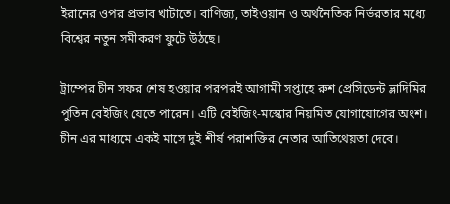ইরানের ওপর প্রভাব খাটাতে। বাণিজ্য, তাইওয়ান ও অর্থনৈতিক নির্ভরতার মধ্যে বিশ্বের নতুন সমীকরণ ফুটে উঠছে।

ট্রাম্পের চীন সফর শেষ হওয়ার পরপরই আগামী সপ্তাহে রুশ প্রেসিডেন্ট ভ্লাদিমির পুতিন বেইজিং যেতে পারেন। এটি বেইজিং-মস্কোর নিয়মিত যোগাযোগের অংশ। চীন এর মাধ্যমে একই মাসে দুই শীর্ষ পরাশক্তির নেতার আতিথেয়তা দেবে।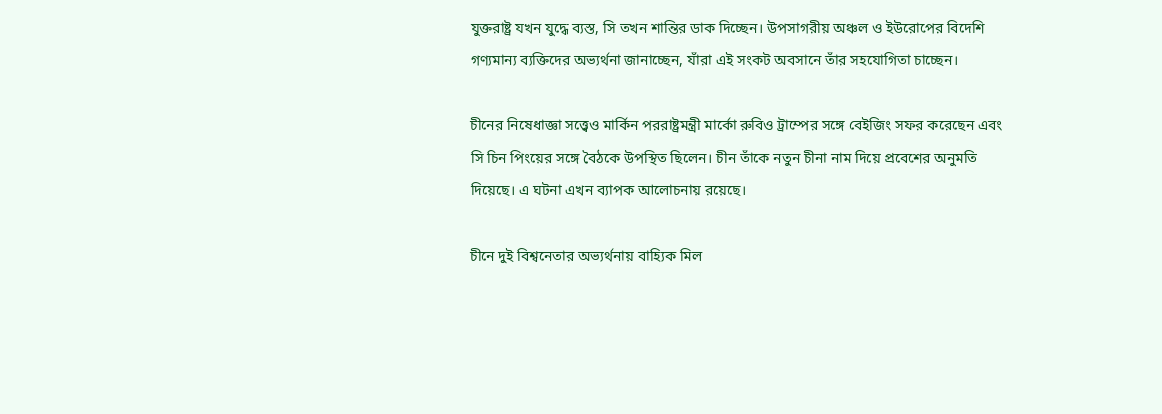যুক্তরাষ্ট্র যখন যুদ্ধে ব্যস্ত, সি তখন শান্তির ডাক দিচ্ছেন। উপসাগরীয় অঞ্চল ও ইউরোপের বিদেশি গণ্যমান্য ব্যক্তিদের অভ্যর্থনা জানাচ্ছেন, যাঁরা এই সংকট অবসানে তাঁর সহযোগিতা চাচ্ছেন।

চীনের নিষেধাজ্ঞা সত্ত্বেও মার্কিন পররাষ্ট্রমন্ত্রী মার্কো রুবিও ট্রাম্পের সঙ্গে বেইজিং সফর করেছেন এবং সি চিন পিংয়ের সঙ্গে বৈঠকে উপস্থিত ছিলেন। চীন তাঁকে নতুন চীনা নাম দিয়ে প্রবেশের অনুমতি দিয়েছে। এ ঘটনা এখন ব্যাপক আলোচনায় রয়েছে।

চীনে দুই বিশ্বনেতার অভ্যর্থনায় বাহ্যিক মিল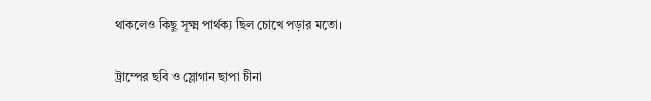থাকলেও কিছু সূক্ষ্ম পার্থক্য ছিল চোখে পড়ার মতো।

ট্রাম্পের ছবি ও স্লোগান ছাপা চীনা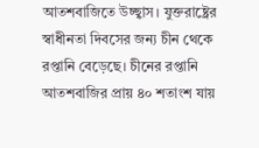আতশবাজিতে উচ্ছ্বাস। যুক্তরাষ্ট্রের স্বাধীনতা দিবসের জন্য চীন থেকে রপ্তানি বেড়েছে। চীনের রপ্তানি আতশবাজির প্রায় ৪০ শতাংশ যায়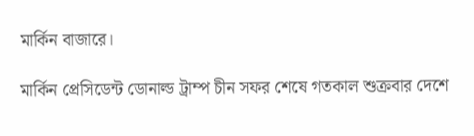মার্কিন বাজারে।

মার্কিন প্রেসিডেন্ট ডোনাল্ড ট্রাম্প চীন সফর শেষে গতকাল শুক্রবার দেশে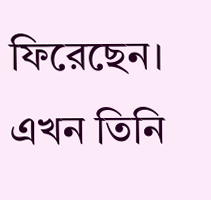ফিরেছেন। এখন তিনি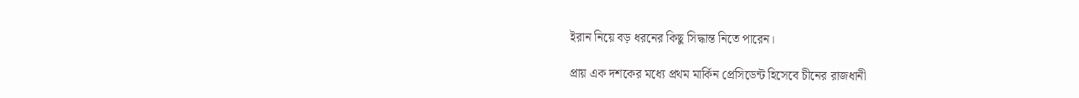ইরান নিয়ে বড় ধরনের কিছু সিদ্ধান্ত নিতে পারেন।

প্রায় এক দশকের মধ্যে প্রথম মার্কিন প্রেসিডেন্ট হিসেবে চীনের রাজধানী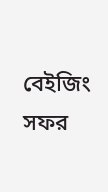বেইজিং সফর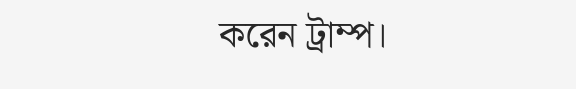করেন ট্রাম্প।